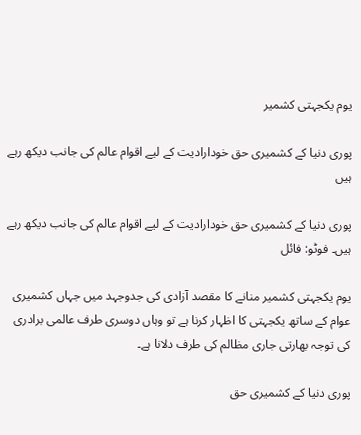یوم یکجہتی کشمیر

پوری دنیا کے کشمیری حق خودارادیت کے لیے اقوام عالم کی جانب دیکھ رہے ہیں

پوری دنیا کے کشمیری حق خودارادیت کے لیے اقوام عالم کی جانب دیکھ رہے ہیں۔ فوٹو: فائل

یوم یکجہتی کشمیر منانے کا مقصد آزادی کی جدوجہد میں جہاں کشمیری عوام کے ساتھ یکجہتی کا اظہار کرنا ہے تو وہاں دوسری طرف عالمی برادری کی توجہ بھارتی جاری مظالم کی طرف دلانا ہے۔

پوری دنیا کے کشمیری حق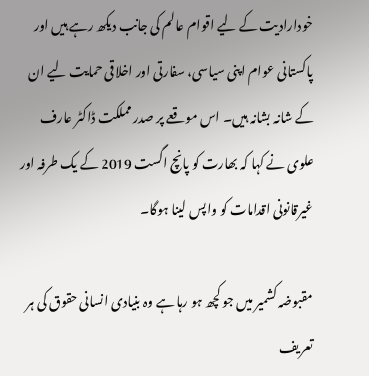خودارادیت کے لیے اقوام عالم کی جانب دیکھ رہے ہیں اور پاکستانی عوام اپنی سیاسی، سفارتی اور اخلاقی حمایت لیے ان کے شانہ بشانہ ہیں۔ اس موقعے پر صدر مملکت ڈاکٹر عارف علوی نے کہا کہ بھارت کو پانچ اگست 2019 کے یک طرفہ اور غیرقانونی اقدامات کو واپس لینا ہوگا۔

مقبوضہ کشمیر میں جو کچھ ہو رہا ہے وہ بنیادی انسانی حقوق کی ہر تعریف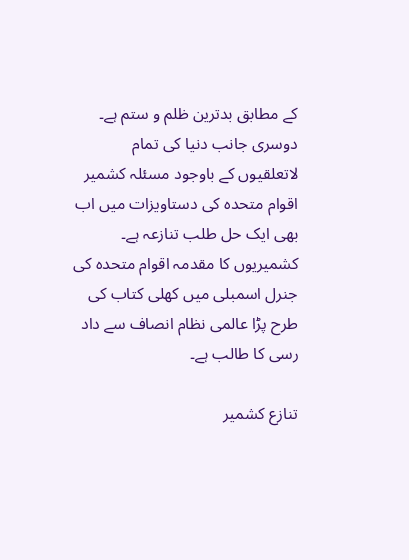کے مطابق بدترین ظلم و ستم ہے۔ دوسری جانب دنیا کی تمام لاتعلقیوں کے باوجود مسئلہ کشمیر اقوام متحدہ کی دستاویزات میں اب بھی ایک حل طلب تنازعہ ہے۔ کشمیریوں کا مقدمہ اقوام متحدہ کی جنرل اسمبلی میں کھلی کتاب کی طرح پڑا عالمی نظام انصاف سے داد رسی کا طالب ہے۔

تنازع کشمیر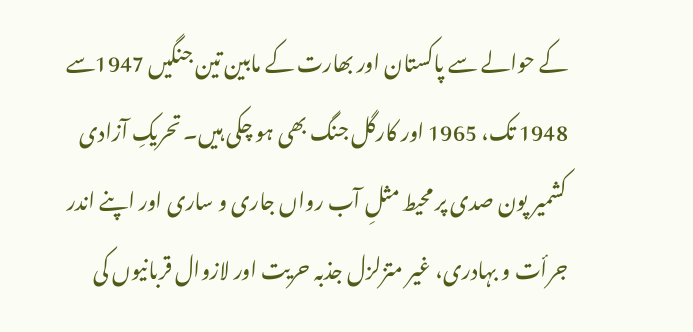کے حوالے سے پاکستان اور بھارت کے مابین تین جنگیں 1947سے 1948 تک، 1965 اور کارگل جنگ بھی ہو چکی ہیں۔ تحریکِ آزادی کشمیر پون صدی پر محیط مثلِ آب رواں جاری و ساری اور اپنے اندر جرأت و بہادری، غیر متزلزل جذبہ حریت اور لازوال قربانیوں کی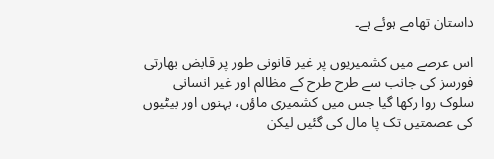داستان تھامے ہوئے ہے۔

اس عرصے میں کشمیریوں پر غیر قانونی طور پر قابض بھارتی فورسز کی جانب سے طرح طرح کے مظالم اور غیر انسانی سلوک روا رکھا گیا جس میں کشمیری ماؤں، بہنوں اور بیٹیوں کی عصمتیں تک پا مال کی گئیں لیکن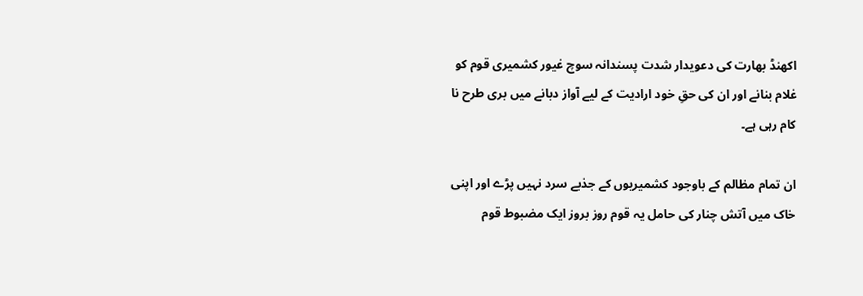اکھنڈ بھارت کی دعویدار شدت پسندانہ سوچ غیور کشمیری قوم کو غلام بنانے اور ان کی حقِ خود ارادیت کے لیے آواز دبانے میں بری طرح نا کام رہی ہے۔

ان تمام مظالم کے باوجود کشمیریوں کے جذبے سرد نہیں پڑے اور اپنی خاک میں آتش چنار کی حامل یہ قوم روز بروز ایک مضبوط قوم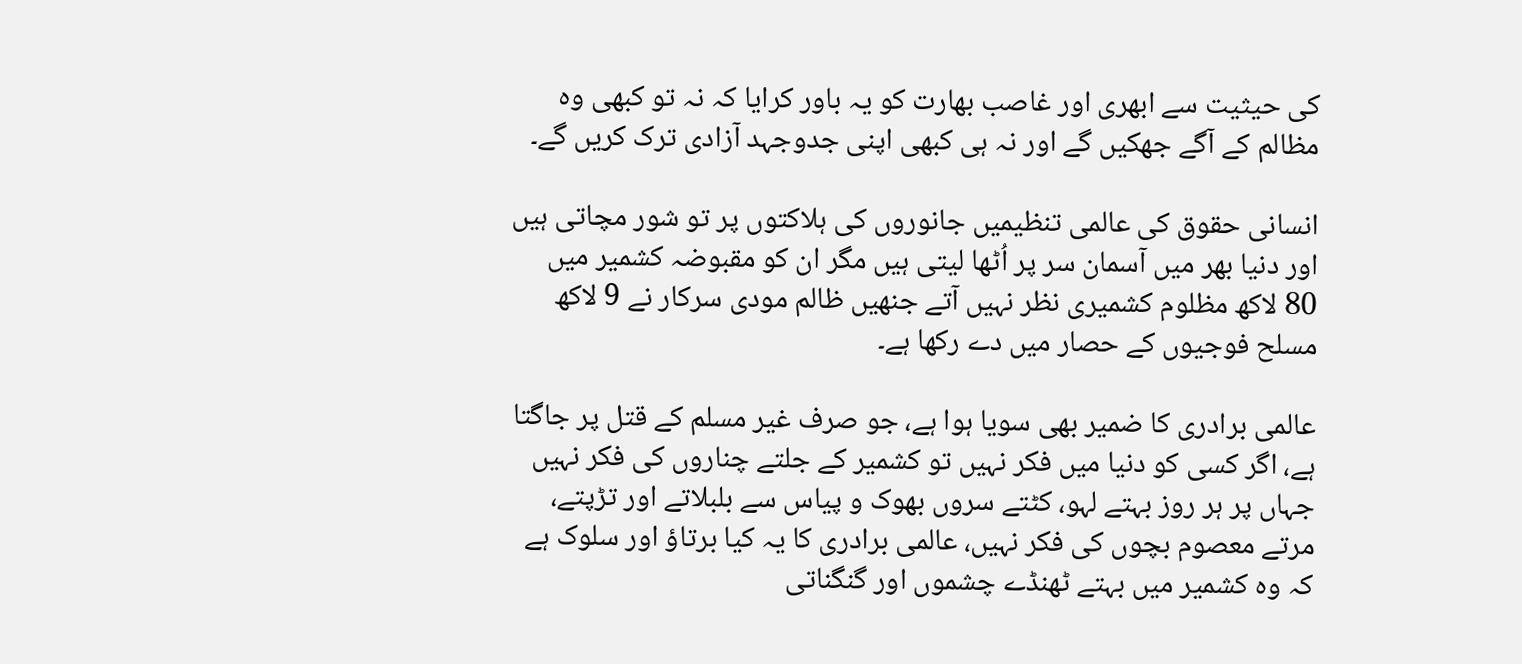کی حیثیت سے ابھری اور غاصب بھارت کو یہ باور کرایا کہ نہ تو کبھی وہ مظالم کے آگے جھکیں گے اور نہ ہی کبھی اپنی جدوجہد آزادی ترک کریں گے۔

انسانی حقوق کی عالمی تنظیمیں جانوروں کی ہلاکتوں پر تو شور مچاتی ہیں اور دنیا بھر میں آسمان سر پر اُٹھا لیتی ہیں مگر ان کو مقبوضہ کشمیر میں 80 لاکھ مظلوم کشمیری نظر نہیں آتے جنھیں ظالم مودی سرکار نے 9 لاکھ مسلح فوجیوں کے حصار میں دے رکھا ہے۔

عالمی برادری کا ضمیر بھی سویا ہوا ہے، جو صرف غیر مسلم کے قتل پر جاگتا ہے، اگر کسی کو دنیا میں فکر نہیں تو کشمیر کے جلتے چناروں کی فکر نہیں جہاں پر ہر روز بہتے لہو، کٹتے سروں بھوک و پیاس سے بلبلاتے اور تڑپتے، مرتے معصوم بچوں کی فکر نہیں، عالمی برادری کا یہ کیا برتاؤ اور سلوک ہے کہ وہ کشمیر میں بہتے ٹھنڈے چشموں اور گنگناتی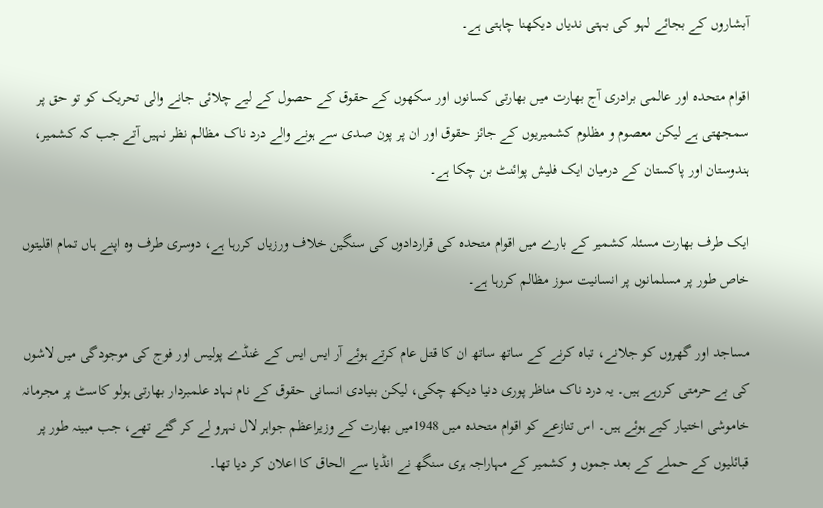آبشاروں کے بجائے لہو کی بہتی ندیاں دیکھنا چاہتی ہے۔

اقوام متحدہ اور عالمی برادری آج بھارت میں بھارتی کسانوں اور سکھوں کے حقوق کے حصول کے لیے چلائی جانے والی تحریک کو تو حق پر سمجھتی ہے لیکن معصوم و مظلوم کشمیریوں کے جائز حقوق اور ان پر پون صدی سے ہونے والے درد ناک مظالم نظر نہیں آتے جب کہ کشمیر، ہندوستان اور پاکستان کے درمیان ایک فلیش پوائنٹ بن چکا ہے۔

ایک طرف بھارت مسئلہ کشمیر کے بارے میں اقوام متحدہ کی قراردادوں کی سنگین خلاف ورزیاں کررہا ہے، دوسری طرف وہ اپنے ہاں تمام اقلیتوں خاص طور پر مسلمانوں پر انسانیت سوز مظالم کررہا ہے۔

مساجد اور گھروں کو جلانے، تباہ کرنے کے ساتھ ساتھ ان کا قتل عام کرتے ہوئے آر ایس ایس کے غنڈے پولیس اور فوج کی موجودگی میں لاشوں کی بے حرمتی کررہے ہیں۔ یہ درد ناک مناظر پوری دنیا دیکھ چکی، لیکن بنیادی انسانی حقوق کے نام نہاد علمبردار بھارتی ہولو کاسٹ پر مجرمانہ خاموشی اختیار کیے ہوئے ہیں۔ اس تنازعے کو اقوام متحدہ میں 1948میں بھارت کے وزیراعظم جواہر لال نہرو لے کر گئے تھے، جب مبینہ طور پر قبائلیوں کے حملے کے بعد جموں و کشمیر کے مہاراجہ ہری سنگھ نے انڈیا سے الحاق کا اعلان کر دیا تھا۔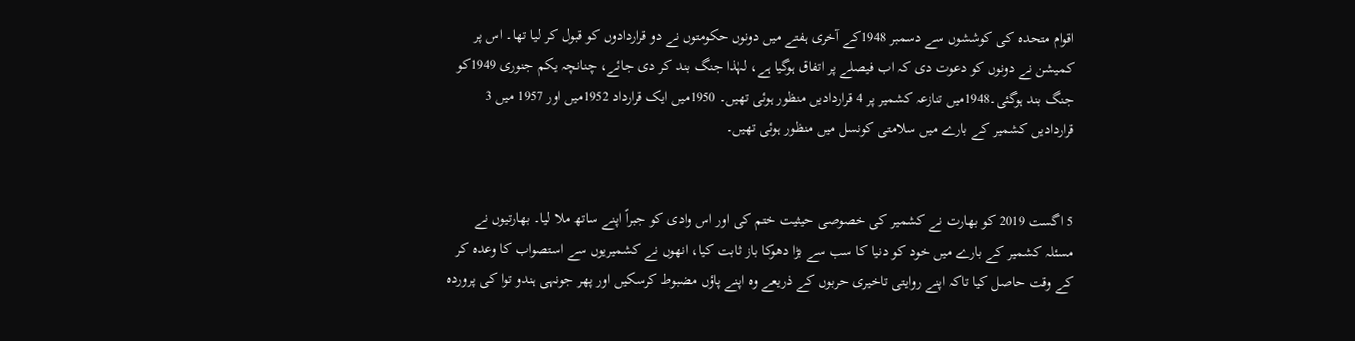اقوام متحدہ کی کوششوں سے دسمبر 1948کے آخری ہفتے میں دونوں حکومتوں نے دو قراردادوں کو قبول کر لیا تھا۔ اس پر کمیشن نے دونوں کو دعوت دی کہ اب فیصلے پر اتفاق ہوگیا ہے، لہٰذا جنگ بند کر دی جائے، چنانچہ یکم جنوری 1949کو جنگ بند ہوگئی۔1948میں تنازعہ کشمیر پر 4 قراردادیں منظور ہوئی تھیں۔ 1950میں ایک قرارداد 1952میں اور 1957 میں 3 قراردادیں کشمیر کے بارے میں سلامتی کونسل میں منظور ہوئی تھیں۔


5 اگست 2019 کو بھارت نے کشمیر کی خصوصی حیثیت ختم کی اور اس وادی کو جبراً اپنے ساتھ ملا لیا۔ بھارتیوں نے مسئلہ کشمیر کے بارے میں خود کو دنیا کا سب سے بڑا دھوکا باز ثابت کیا، انھوں نے کشمیریوں سے استصواب کا وعدہ کر کے وقت حاصل کیا تاکہ اپنے روایتی تاخیری حربوں کے ذریعے وہ اپنے پاؤں مضبوط کرسکیں اور پھر جونہی ہندو توا کی پروردہ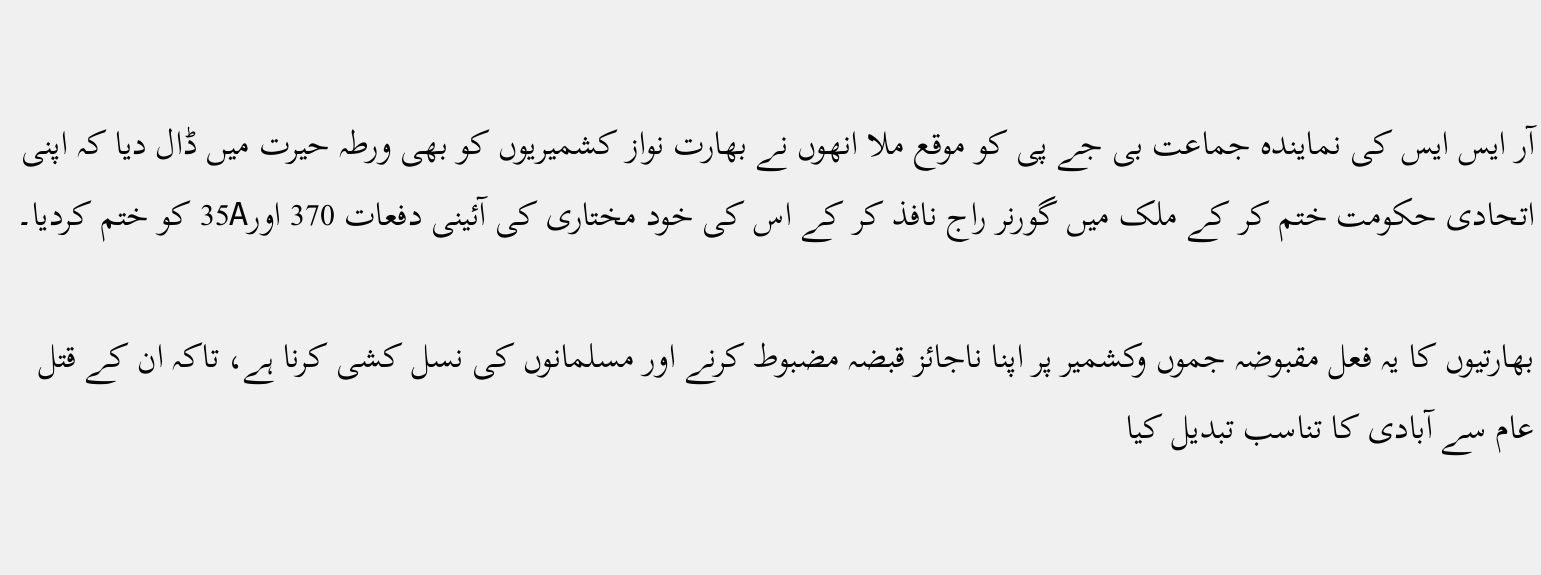آر ایس ایس کی نمایندہ جماعت بی جے پی کو موقع ملا انھوں نے بھارت نواز کشمیریوں کو بھی ورطہ حیرت میں ڈال دیا کہ اپنی اتحادی حکومت ختم کر کے ملک میں گورنر راج نافذ کر کے اس کی خود مختاری کی آئینی دفعات 370 اور35A کو ختم کردیا۔

بھارتیوں کا یہ فعل مقبوضہ جموں وکشمیر پر اپنا ناجائز قبضہ مضبوط کرنے اور مسلمانوں کی نسل کشی کرنا ہے، تاکہ ان کے قتل عام سے آبادی کا تناسب تبدیل کیا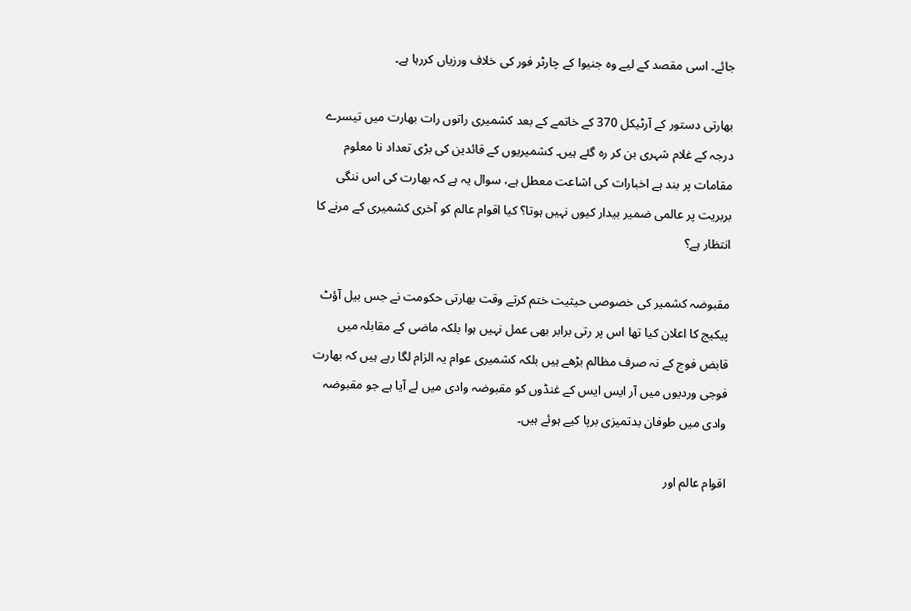جائے۔ اسی مقصد کے لیے وہ جنیوا کے چارٹر فور کی خلاف ورزیاں کررہا ہے۔

بھارتی دستور کے آرٹیکل 370 کے خاتمے کے بعد کشمیری راتوں رات بھارت میں تیسرے درجہ کے غلام شہری بن کر رہ گئے ہیں۔ کشمیریوں کے قائدین کی بڑی تعداد نا معلوم مقامات پر بند ہے اخبارات کی اشاعت معطل ہے، سوال یہ ہے کہ بھارت کی اس ننگی بربریت پر عالمی ضمیر بیدار کیوں نہیں ہوتا؟ کیا اقوام عالم کو آخری کشمیری کے مرنے کا انتظار ہے؟

مقبوضہ کشمیر کی خصوصی حیثیت ختم کرتے وقت بھارتی حکومت نے جس بیل آؤٹ پیکیج کا اعلان کیا تھا اس پر رتی برابر بھی عمل نہیں ہوا بلکہ ماضی کے مقابلہ میں قابض فوج کے نہ صرف مظالم بڑھے ہیں بلکہ کشمیری عوام یہ الزام لگا رہے ہیں کہ بھارت فوجی وردیوں میں آر ایس ایس کے غنڈوں کو مقبوضہ وادی میں لے آیا ہے جو مقبوضہ وادی میں طوفان بدتمیزی برپا کیے ہوئے ہیں۔

اقوام عالم اور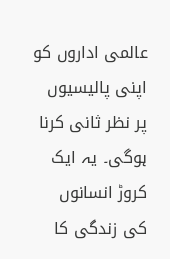عالمی اداروں کو اپنی پالیسیوں پر نظر ثانی کرنا ہوگی۔ یہ ایک کروڑ انسانوں کی زندگی کا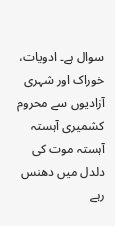سوال ہے۔ ادویات، خوراک اور شہری آزادیوں سے محروم کشمیری آہستہ آہستہ موت کی دلدل میں دھنس رہے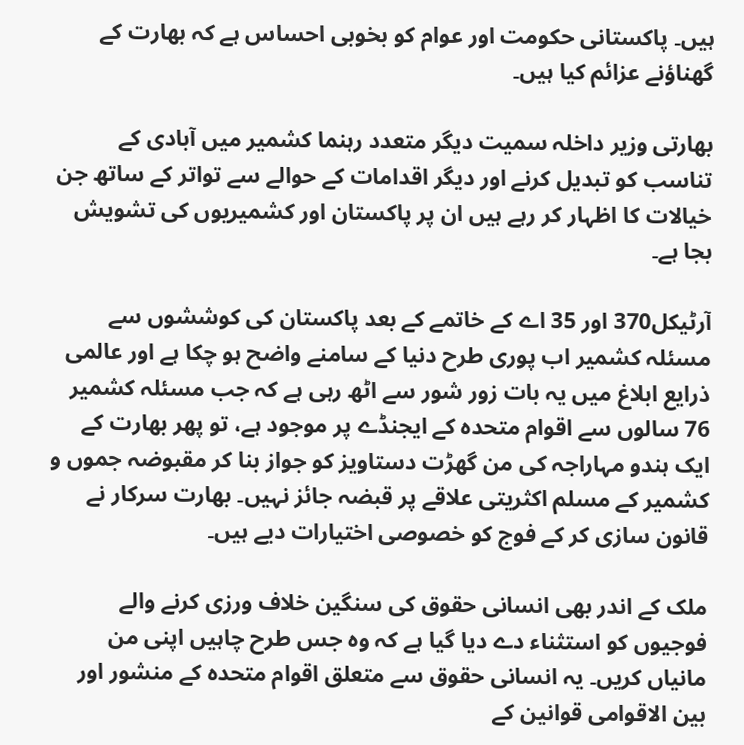ہیں۔ پاکستانی حکومت اور عوام کو بخوبی احساس ہے کہ بھارت کے گھناؤنے عزائم کیا ہیں۔

بھارتی وزیر داخلہ سمیت دیگر متعدد رہنما کشمیر میں آبادی کے تناسب کو تبدیل کرنے اور دیگر اقدامات کے حوالے سے تواتر کے ساتھ جن خیالات کا اظہار کر رہے ہیں ان پر پاکستان اور کشمیریوں کی تشویش بجا ہے۔

آرٹیکل370 اور 35 اے کے خاتمے کے بعد پاکستان کی کوششوں سے مسئلہ کشمیر اب پوری طرح دنیا کے سامنے واضح ہو چکا ہے اور عالمی ذرایع ابلاغ میں یہ بات زور شور سے اٹھ رہی ہے کہ جب مسئلہ کشمیر 76 سالوں سے اقوام متحدہ کے ایجنڈے پر موجود ہے، تو پھر بھارت کے ایک ہندو مہاراجہ کی من گھڑت دستاویز کو جواز بنا کر مقبوضہ جموں و کشمیر کے مسلم اکثریتی علاقے پر قبضہ جائز نہیں۔ بھارت سرکار نے قانون سازی کر کے فوج کو خصوصی اختیارات دیے ہیں۔

ملک کے اندر بھی انسانی حقوق کی سنگین خلاف ورزی کرنے والے فوجیوں کو استثناء دے دیا گیا ہے کہ وہ جس طرح چاہیں اپنی من مانیاں کریں۔ یہ انسانی حقوق سے متعلق اقوام متحدہ کے منشور اور بین الاقوامی قوانین کے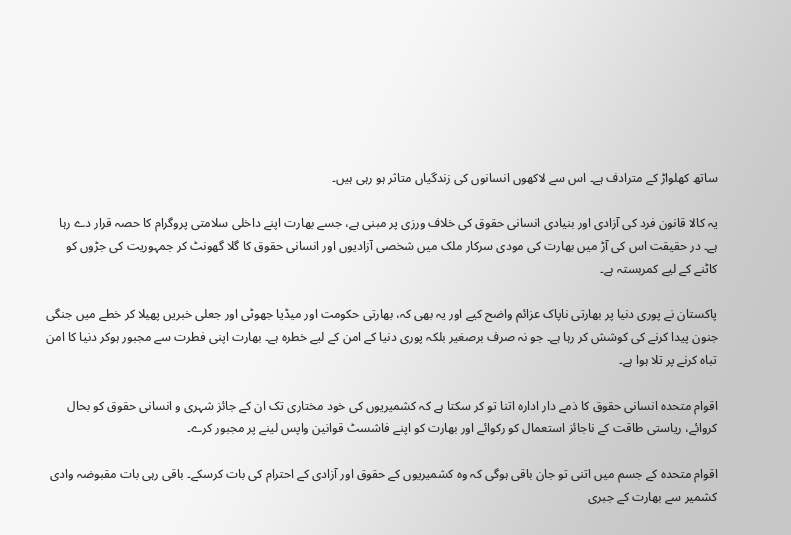ساتھ کھلواڑ کے مترادف ہے۔ اس سے لاکھوں انسانوں کی زندگیاں متاثر ہو رہی ہیں۔

یہ کالا قانون فرد کی آزادی اور بنیادی انسانی حقوق کی خلاف ورزی پر مبنی ہے، جسے بھارت اپنے داخلی سلامتی پروگرام کا حصہ قرار دے رہا ہے۔ در حقیقت اس کی آڑ میں بھارت کی مودی سرکار ملک میں شخصی آزادیوں اور انسانی حقوق کا گلا گھونٹ کر جمہوریت کی جڑوں کو کاٹنے کے لیے کمربستہ ہے۔

پاکستان نے پوری دنیا پر بھارتی ناپاک عزائم واضح کیے اور یہ بھی کہ، بھارتی حکومت اور میڈیا جھوٹی اور جعلی خبریں پھیلا کر خطے میں جنگی جنون پیدا کرنے کی کوشش کر رہا ہے۔ جو نہ صرف برصغیر بلکہ پوری دنیا کے امن کے لیے خطرہ ہے۔ بھارت اپنی فطرت سے مجبور ہوکر دنیا کا امن تباہ کرنے پر تلا ہوا ہے۔

اقوام متحدہ انسانی حقوق کا ذمے دار ادارہ اتنا تو کر سکتا ہے کہ کشمیریوں کی خود مختاری تک ان کے جائز شہری و انسانی حقوق کو بحال کروائے، ریاستی طاقت کے ناجائز استعمال کو رکوائے اور بھارت کو اپنے فاشسٹ قوانین واپس لینے پر مجبور کرے۔

اقوام متحدہ کے جسم میں اتنی تو جان باقی ہوگی کہ وہ کشمیریوں کے حقوق اور آزادی کے احترام کی بات کرسکے۔ باقی رہی بات مقبوضہ وادی کشمیر سے بھارت کے جبری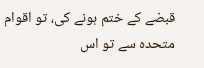قبضے کے ختم ہونے کی، تو اقوام متحدہ سے تو اس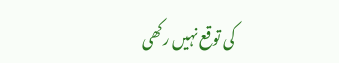کی توقع نہیں رکھی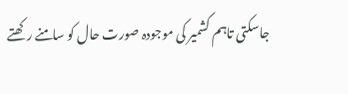جاسکتی تاہم کشمیر کی موجودہ صورت حال کو سامنے رکھتے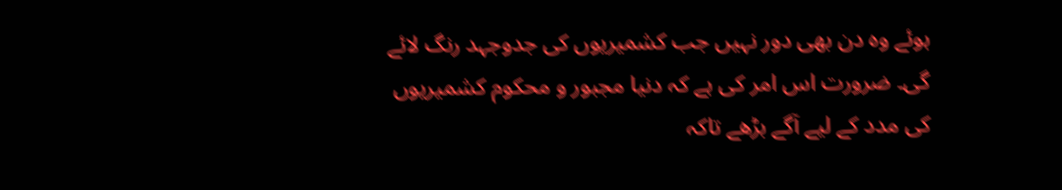ہوئے وہ دن بھی دور نہیں جب کشمیریوں کی جدوجہد رنگ لائے گی۔ ضرورت اس امر کی ہے کہ دنیا مجبور و محکوم کشمیریوں کی مدد کے لیے آگے بڑھے تاکہ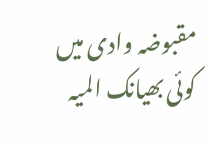مقبوضہ وادی میں کوئی بھیانک المیہ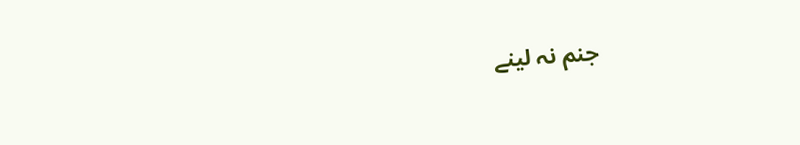جنم نہ لینے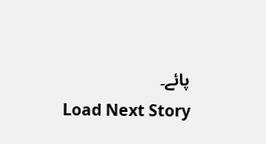پائے۔
Load Next Story